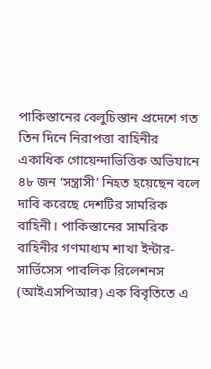পাকিস্তানের বেলুচিস্তান প্রদেশে গত তিন দিনে নিরাপত্তা বাহিনীর একাধিক গোয়েন্দাভিত্তিক অভিযানে ৪৮ জন ‘সন্ত্রাসী’ নিহত হয়েছেন বলে দাবি করেছে দেশটির সামরিক বাহিনী। পাকিস্তানের সামরিক বাহিনীর গণমাধ্যম শাখা ইন্টার-সার্ভিসেস পাবলিক রিলেশনস (আইএসপিআর) এক বিবৃতিতে এ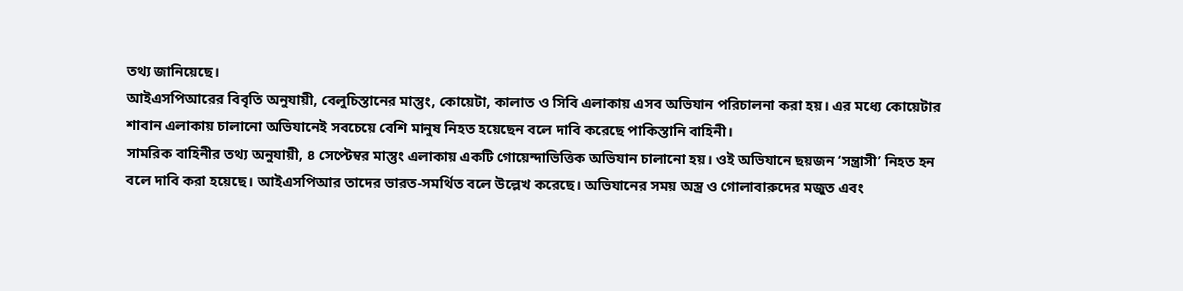তথ্য জানিয়েছে।
আইএসপিআরের বিবৃতি অনুযায়ী, বেলুচিস্তানের মাস্তুং, কোয়েটা, কালাত ও সিবি এলাকায় এসব অভিযান পরিচালনা করা হয়। এর মধ্যে কোয়েটার শাবান এলাকায় চালানো অভিযানেই সবচেয়ে বেশি মানুষ নিহত হয়েছেন বলে দাবি করেছে পাকিস্তানি বাহিনী।
সামরিক বাহিনীর তথ্য অনুযায়ী, ৪ সেপ্টেম্বর মাস্তুং এলাকায় একটি গোয়েন্দাভিত্তিক অভিযান চালানো হয়। ওই অভিযানে ছয়জন ‘সন্ত্রাসী’ নিহত হন বলে দাবি করা হয়েছে। আইএসপিআর তাদের ভারত-সমর্থিত বলে উল্লেখ করেছে। অভিযানের সময় অস্ত্র ও গোলাবারুদের মজুত এবং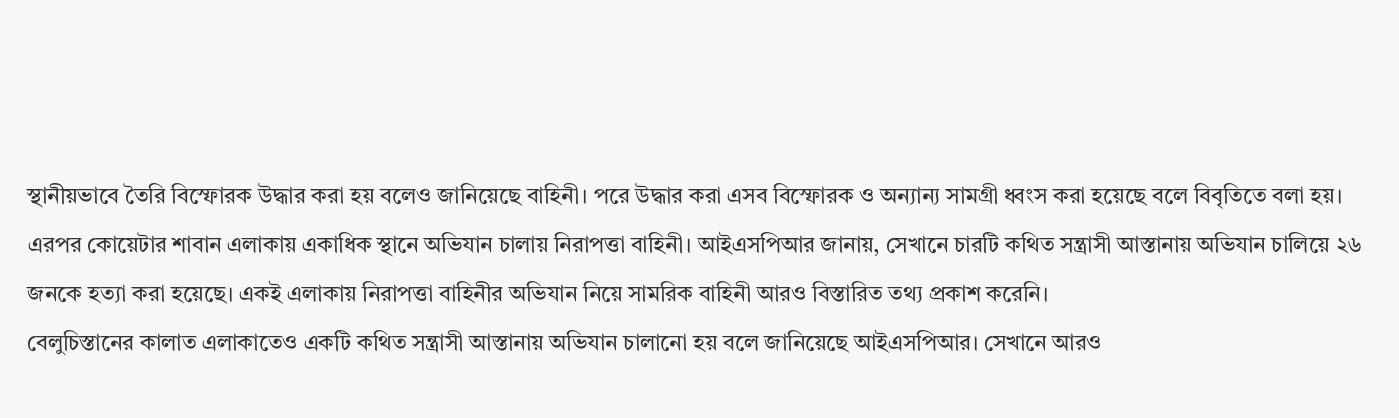স্থানীয়ভাবে তৈরি বিস্ফোরক উদ্ধার করা হয় বলেও জানিয়েছে বাহিনী। পরে উদ্ধার করা এসব বিস্ফোরক ও অন্যান্য সামগ্রী ধ্বংস করা হয়েছে বলে বিবৃতিতে বলা হয়।
এরপর কোয়েটার শাবান এলাকায় একাধিক স্থানে অভিযান চালায় নিরাপত্তা বাহিনী। আইএসপিআর জানায়, সেখানে চারটি কথিত সন্ত্রাসী আস্তানায় অভিযান চালিয়ে ২৬ জনকে হত্যা করা হয়েছে। একই এলাকায় নিরাপত্তা বাহিনীর অভিযান নিয়ে সামরিক বাহিনী আরও বিস্তারিত তথ্য প্রকাশ করেনি।
বেলুচিস্তানের কালাত এলাকাতেও একটি কথিত সন্ত্রাসী আস্তানায় অভিযান চালানো হয় বলে জানিয়েছে আইএসপিআর। সেখানে আরও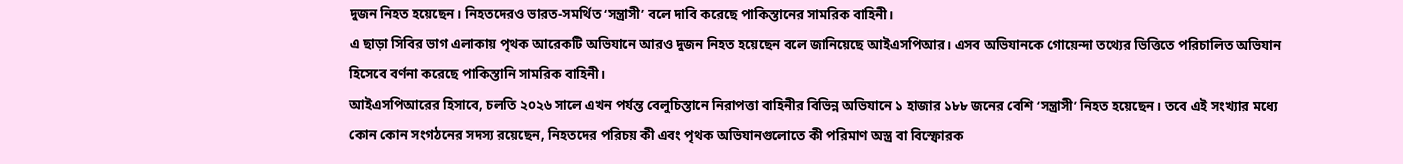দুজন নিহত হয়েছেন। নিহতদেরও ভারত-সমর্থিত ‘সন্ত্রাসী’ বলে দাবি করেছে পাকিস্তানের সামরিক বাহিনী।
এ ছাড়া সিবির ভাগ এলাকায় পৃথক আরেকটি অভিযানে আরও দুজন নিহত হয়েছেন বলে জানিয়েছে আইএসপিআর। এসব অভিযানকে গোয়েন্দা তথ্যের ভিত্তিতে পরিচালিত অভিযান হিসেবে বর্ণনা করেছে পাকিস্তানি সামরিক বাহিনী।
আইএসপিআরের হিসাবে, চলতি ২০২৬ সালে এখন পর্যন্ত বেলুচিস্তানে নিরাপত্তা বাহিনীর বিভিন্ন অভিযানে ১ হাজার ১৮৮ জনের বেশি ‘সন্ত্রাসী’ নিহত হয়েছেন। তবে এই সংখ্যার মধ্যে কোন কোন সংগঠনের সদস্য রয়েছেন, নিহতদের পরিচয় কী এবং পৃথক অভিযানগুলোতে কী পরিমাণ অস্ত্র বা বিস্ফোরক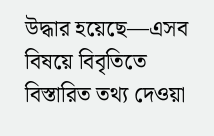উদ্ধার হয়েছে—এসব বিষয়ে বিবৃতিতে বিস্তারিত তথ্য দেওয়া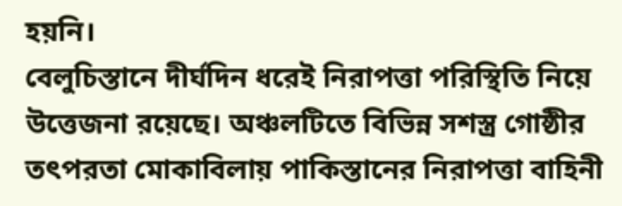হয়নি।
বেলুচিস্তানে দীর্ঘদিন ধরেই নিরাপত্তা পরিস্থিতি নিয়ে উত্তেজনা রয়েছে। অঞ্চলটিতে বিভিন্ন সশস্ত্র গোষ্ঠীর তৎপরতা মোকাবিলায় পাকিস্তানের নিরাপত্তা বাহিনী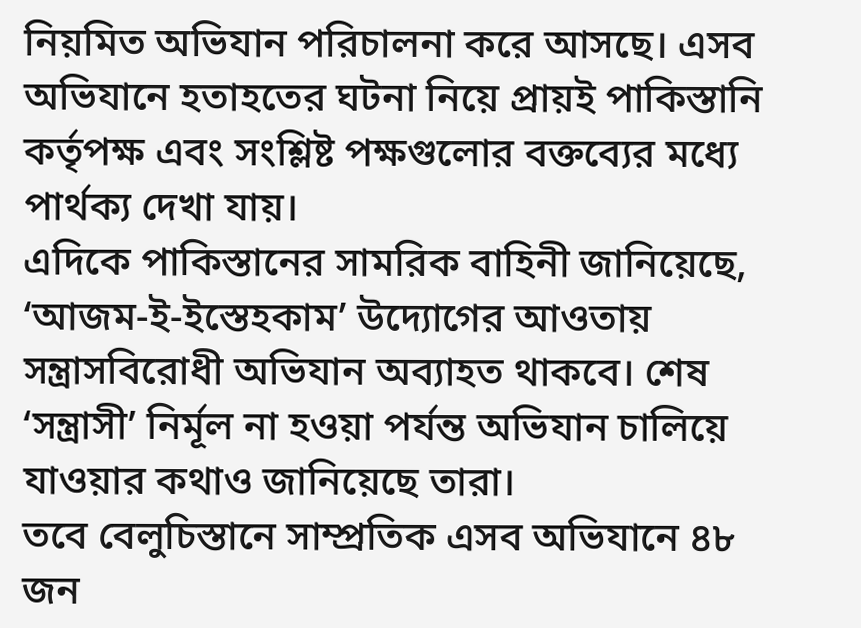নিয়মিত অভিযান পরিচালনা করে আসছে। এসব অভিযানে হতাহতের ঘটনা নিয়ে প্রায়ই পাকিস্তানি কর্তৃপক্ষ এবং সংশ্লিষ্ট পক্ষগুলোর বক্তব্যের মধ্যে পার্থক্য দেখা যায়।
এদিকে পাকিস্তানের সামরিক বাহিনী জানিয়েছে, ‘আজম-ই-ইস্তেহকাম’ উদ্যোগের আওতায় সন্ত্রাসবিরোধী অভিযান অব্যাহত থাকবে। শেষ ‘সন্ত্রাসী’ নির্মূল না হওয়া পর্যন্ত অভিযান চালিয়ে যাওয়ার কথাও জানিয়েছে তারা।
তবে বেলুচিস্তানে সাম্প্রতিক এসব অভিযানে ৪৮ জন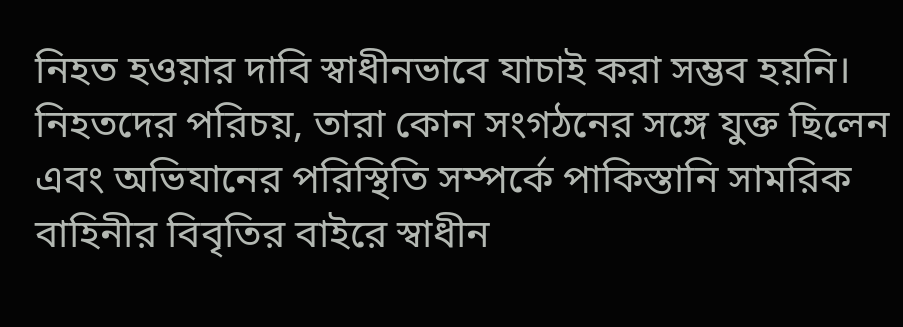নিহত হওয়ার দাবি স্বাধীনভাবে যাচাই করা সম্ভব হয়নি। নিহতদের পরিচয়, তারা কোন সংগঠনের সঙ্গে যুক্ত ছিলেন এবং অভিযানের পরিস্থিতি সম্পর্কে পাকিস্তানি সামরিক বাহিনীর বিবৃতির বাইরে স্বাধীন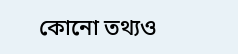কোনো তথ্যও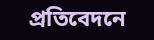প্রতিবেদনে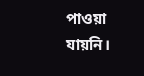পাওয়া যায়নি।